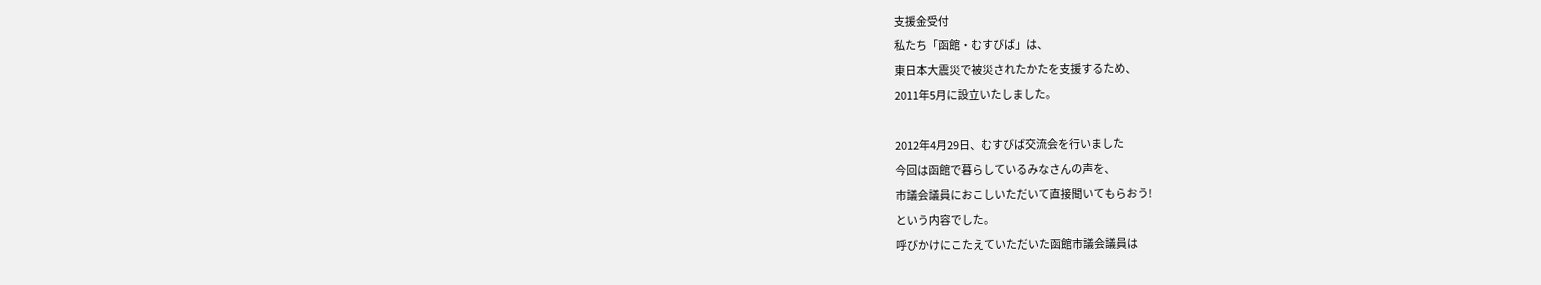支援金受付
私たち「函館・むすびば」は、
東日本大震災で被災されたかたを支援するため、
2011年5月に設立いたしました。

2012年4月29日、むすびば交流会を行いました
今回は函館で暮らしているみなさんの声を、
市議会議員におこしいただいて直接聞いてもらおう!
という内容でした。
呼びかけにこたえていただいた函館市議会議員は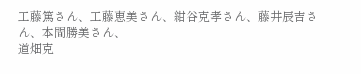工藤篤さん、工藤恵美さん、紺谷克孝さん、藤井辰吉さん、本間勝美さん、
道畑克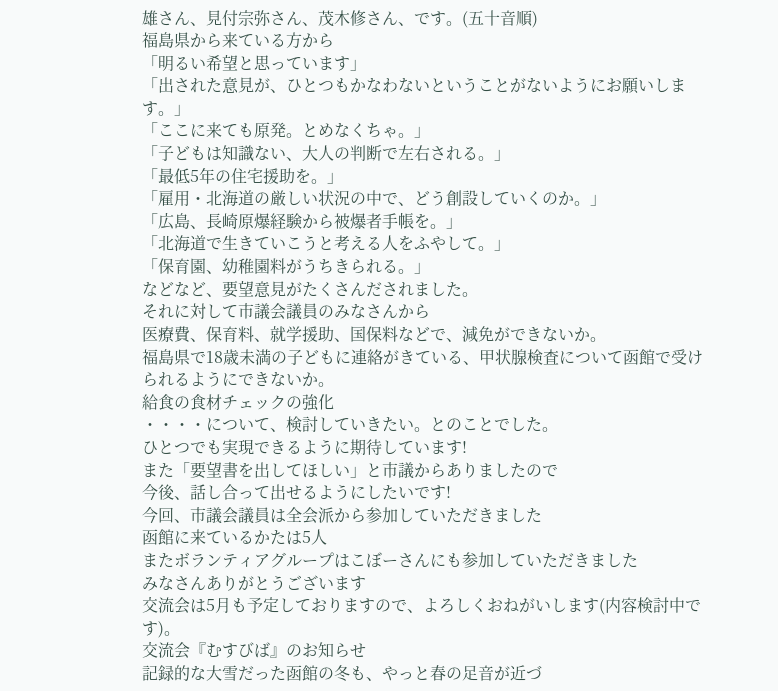雄さん、見付宗弥さん、茂木修さん、です。(五十音順)
福島県から来ている方から
「明るい希望と思っています」
「出された意見が、ひとつもかなわないということがないようにお願いします。」
「ここに来ても原発。とめなくちゃ。」
「子どもは知識ない、大人の判断で左右される。」
「最低5年の住宅援助を。」
「雇用・北海道の厳しい状況の中で、どう創設していくのか。」
「広島、長崎原爆経験から被爆者手帳を。」
「北海道で生きていこうと考える人をふやして。」
「保育園、幼稚園料がうちきられる。」
などなど、要望意見がたくさんだされました。
それに対して市議会議員のみなさんから
医療費、保育料、就学援助、国保料などで、減免ができないか。
福島県で18歳未満の子どもに連絡がきている、甲状腺検査について函館で受けられるようにできないか。
給食の食材チェックの強化
・・・・について、検討していきたい。とのことでした。
ひとつでも実現できるように期待しています!
また「要望書を出してほしい」と市議からありましたので
今後、話し合って出せるようにしたいです!
今回、市議会議員は全会派から参加していただきました
函館に来ているかたは5人
またボランティアグループはこぼーさんにも参加していただきました
みなさんありがとうございます
交流会は5月も予定しておりますので、よろしくおねがいします(内容検討中です)。
交流会『むすびば』のお知らせ
記録的な大雪だった函館の冬も、やっと春の足音が近づ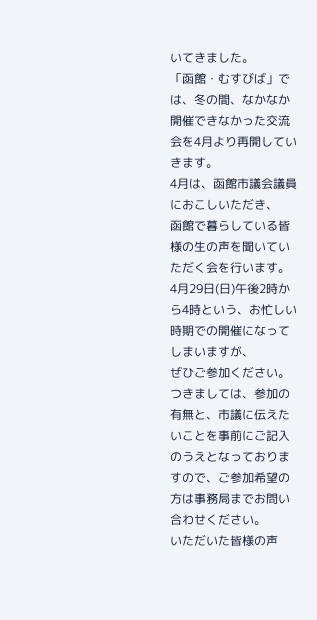いてきました。
「函館・むすびば」では、冬の間、なかなか開催できなかった交流会を4月より再開していきます。
4月は、函館市議会議員におこしいただき、
函館で暮らしている皆様の生の声を聞いていただく会を行います。
4月29日(日)午後2時から4時という、お忙しい時期での開催になってしまいますが、
ぜひご参加ください。
つきましては、参加の有無と、市議に伝えたいことを事前にご記入のうえとなっておりますので、ご参加希望の方は事務局までお問い合わせください。
いただいた皆様の声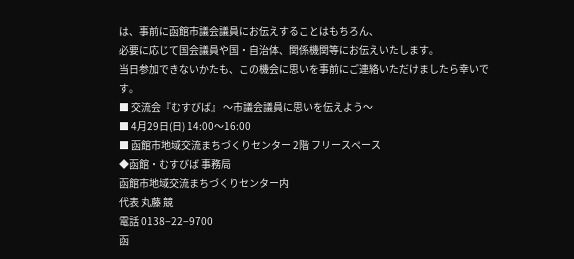は、事前に函館市議会議員にお伝えすることはもちろん、
必要に応じて国会議員や国・自治体、関係機関等にお伝えいたします。
当日参加できないかたも、この機会に思いを事前にご連絡いただけましたら幸いです。
■ 交流会『むすびば』 〜市議会議員に思いを伝えよう〜
■ 4月29日(日) 14:00〜16:00
■ 函館市地域交流まちづくりセンター 2階 フリースペース
◆函館・むすびば 事務局
函館市地域交流まちづくりセンター内
代表 丸藤 競
電話 0138−22−9700
函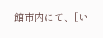館市内にて、[い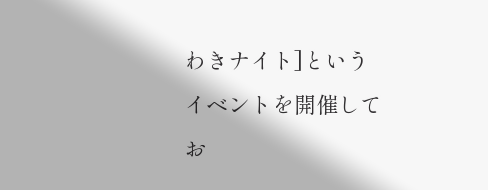わきナイト]というイベントを開催してお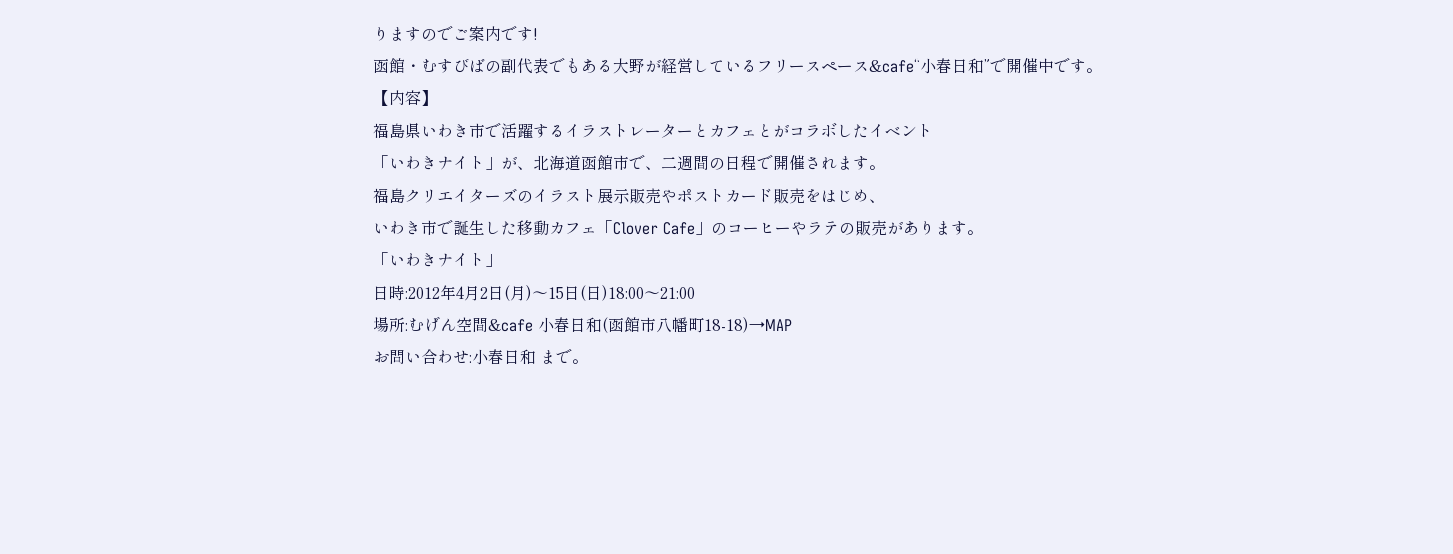りますのでご案内です!
函館・むすびばの副代表でもある大野が経営しているフリースペース&cafe“小春日和”で開催中です。
【内容】
福島県いわき市で活躍するイラストレーターとカフェとがコラボしたイベント
「いわきナイト」が、北海道函館市で、二週間の日程で開催されます。
福島クリエイターズのイラスト展示販売やポストカード販売をはじめ、
いわき市で誕生した移動カフェ「Clover Cafe」のコーヒーやラテの販売があります。
「いわきナイト」
日時:2012年4月2日(月)〜15日(日)18:00〜21:00
場所:むげん空間&cafe 小春日和(函館市八幡町18-18)→MAP
お問い合わせ:小春日和 まで。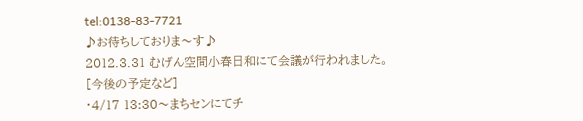tel:0138-83-7721
♪お待ちしておりま〜す♪
2012.3.31 むげん空間小春日和にて会議が行われました。
[今後の予定など]
・4/17 13:30〜まちセンにてチ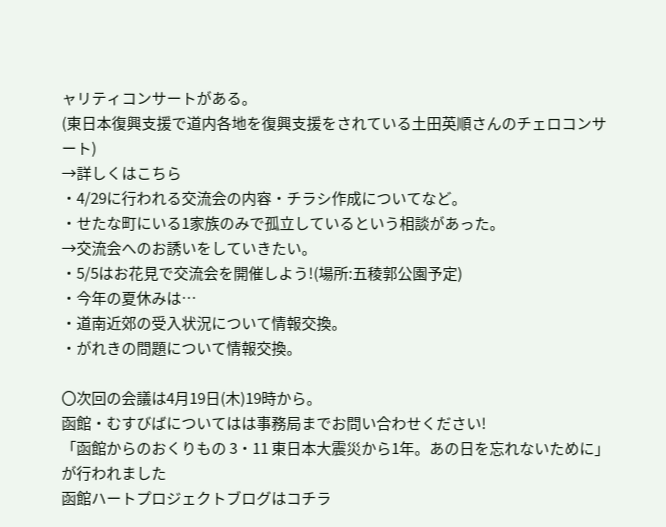ャリティコンサートがある。
(東日本復興支援で道内各地を復興支援をされている土田英順さんのチェロコンサート)
→詳しくはこちら
・4/29に行われる交流会の内容・チラシ作成についてなど。
・せたな町にいる1家族のみで孤立しているという相談があった。
→交流会へのお誘いをしていきたい。
・5/5はお花見で交流会を開催しよう!(場所:五稜郭公園予定)
・今年の夏休みは…
・道南近郊の受入状況について情報交換。
・がれきの問題について情報交換。

〇次回の会議は4月19日(木)19時から。
函館・むすびばについてはは事務局までお問い合わせください!
「函館からのおくりもの 3・11 東日本大震災から1年。あの日を忘れないために」が行われました
函館ハートプロジェクトブログはコチラ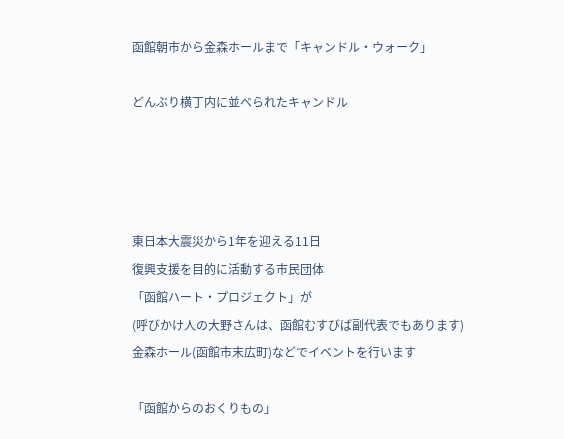函館朝市から金森ホールまで「キャンドル・ウォーク」

どんぶり横丁内に並べられたキャンドル




東日本大震災から1年を迎える11日
復興支援を目的に活動する市民団体
「函館ハート・プロジェクト」が
(呼びかけ人の大野さんは、函館むすびば副代表でもあります)
金森ホール(函館市末広町)などでイベントを行います

「函館からのおくりもの」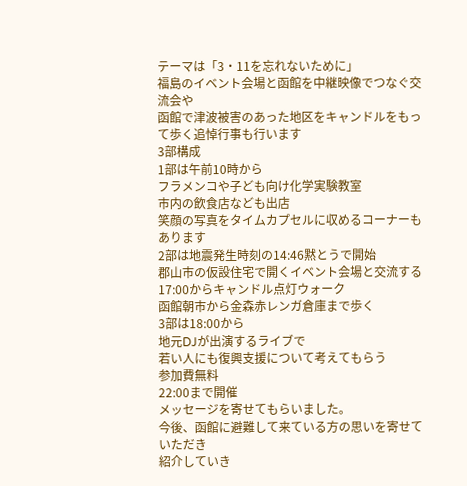テーマは「3・11を忘れないために」
福島のイベント会場と函館を中継映像でつなぐ交流会や
函館で津波被害のあった地区をキャンドルをもって歩く追悼行事も行います
3部構成
1部は午前10時から
フラメンコや子ども向け化学実験教室
市内の飲食店なども出店
笑顔の写真をタイムカプセルに収めるコーナーもあります
2部は地震発生時刻の14:46黙とうで開始
郡山市の仮設住宅で開くイベント会場と交流する
17:00からキャンドル点灯ウォーク
函館朝市から金森赤レンガ倉庫まで歩く
3部は18:00から
地元DJが出演するライブで
若い人にも復興支援について考えてもらう
参加費無料
22:00まで開催
メッセージを寄せてもらいました。
今後、函館に避難して来ている方の思いを寄せていただき
紹介していき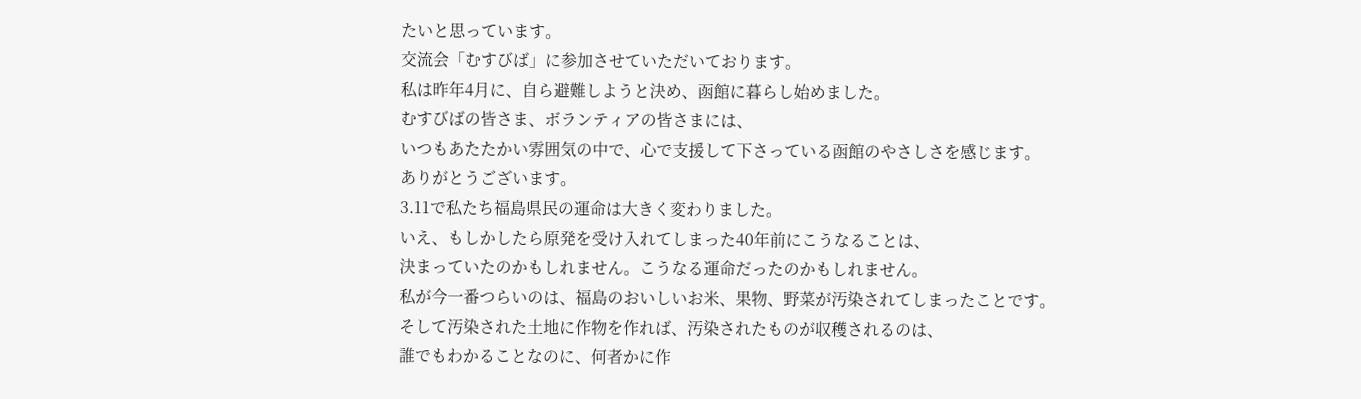たいと思っています。
交流会「むすびば」に参加させていただいております。
私は昨年4月に、自ら避難しようと決め、函館に暮らし始めました。
むすびばの皆さま、ボランティアの皆さまには、
いつもあたたかい雰囲気の中で、心で支援して下さっている函館のやさしさを感じます。
ありがとうございます。
3.11で私たち福島県民の運命は大きく変わりました。
いえ、もしかしたら原発を受け入れてしまった40年前にこうなることは、
決まっていたのかもしれません。こうなる運命だったのかもしれません。
私が今一番つらいのは、福島のおいしいお米、果物、野菜が汚染されてしまったことです。
そして汚染された土地に作物を作れば、汚染されたものが収穫されるのは、
誰でもわかることなのに、何者かに作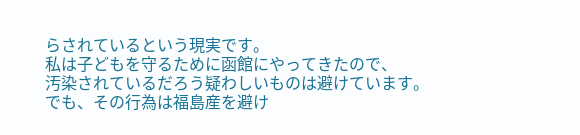らされているという現実です。
私は子どもを守るために函館にやってきたので、
汚染されているだろう疑わしいものは避けています。
でも、その行為は福島産を避け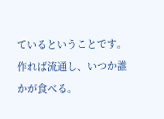ているということです。
作れば流通し、いつか誰かが食べる。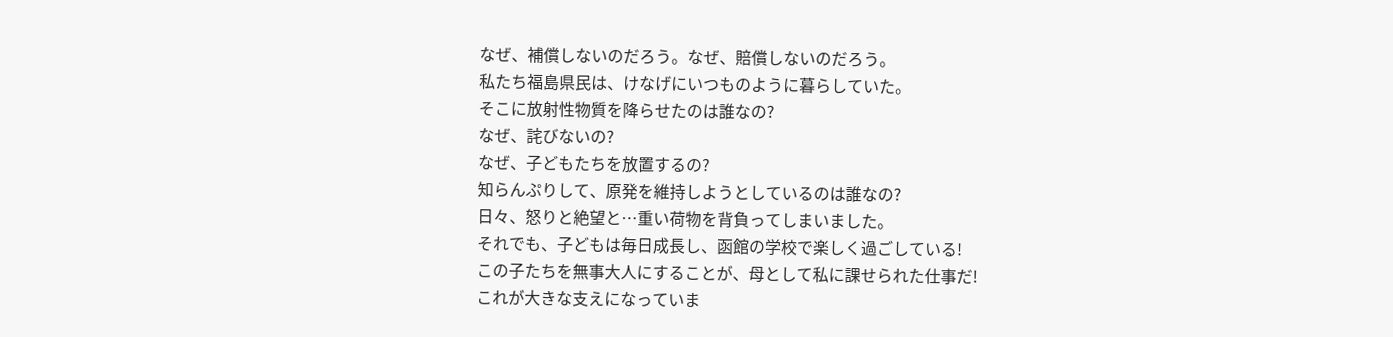なぜ、補償しないのだろう。なぜ、賠償しないのだろう。
私たち福島県民は、けなげにいつものように暮らしていた。
そこに放射性物質を降らせたのは誰なの?
なぜ、詫びないの?
なぜ、子どもたちを放置するの?
知らんぷりして、原発を維持しようとしているのは誰なの?
日々、怒りと絶望と…重い荷物を背負ってしまいました。
それでも、子どもは毎日成長し、函館の学校で楽しく過ごしている!
この子たちを無事大人にすることが、母として私に課せられた仕事だ!
これが大きな支えになっていま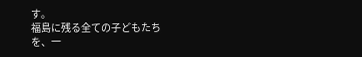す。
福島に残る全ての子どもたちを、一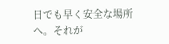日でも早く安全な場所へ。それが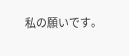私の願いです。